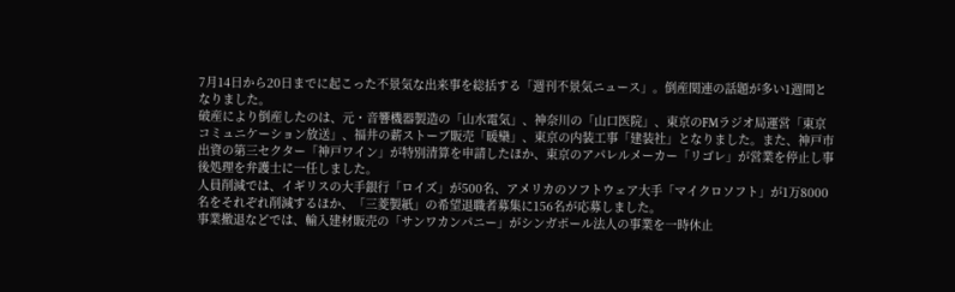7月14日から20日までに起こった不景気な出来事を総括する「週刊不景気ニュース」。倒産関連の話題が多い1週間となりました。
破産により倒産したのは、元・音響機器製造の「山水電気」、神奈川の「山口医院」、東京のFMラジオ局運営「東京コミュニケーション放送」、福井の薪ストーブ販売「暖欒」、東京の内装工事「建装社」となりました。また、神戸市出資の第三セクター「神戸ワイン」が特別清算を申請したほか、東京のアパレルメーカー「リゴレ」が営業を停止し事後処理を弁護士に一任しました。
人員削減では、イギリスの大手銀行「ロイズ」が500名、アメリカのソフトウェア大手「マイクロソフト」が1万8000名をそれぞれ削減するほか、「三菱製紙」の希望退職者募集に156名が応募しました。
事業撤退などでは、輸入建材販売の「サンワカンパニー」がシンガポール法人の事業を一時休止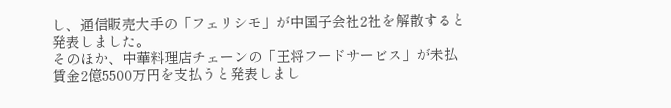し、通信販売大手の「フェリシモ」が中国子会社2社を解散すると発表しました。
そのほか、中華料理店チェーンの「王将フードサービス」が未払賃金2億5500万円を支払うと発表しまし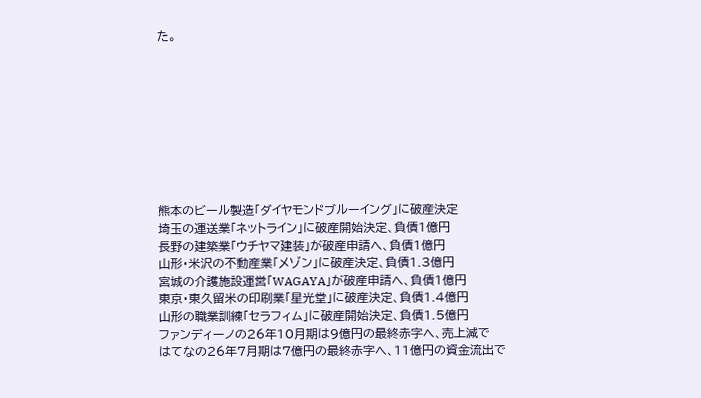た。









熊本のビール製造「ダイヤモンドブルーイング」に破産決定
埼玉の運送業「ネットライン」に破産開始決定、負債1億円
長野の建築業「ウチヤマ建装」が破産申請へ、負債1億円
山形・米沢の不動産業「メゾン」に破産決定、負債1.3億円
宮城の介護施設運営「WAGAYA」が破産申請へ、負債1億円
東京・東久留米の印刷業「星光堂」に破産決定、負債1.4億円
山形の職業訓練「セラフィム」に破産開始決定、負債1.5億円
ファンディーノの26年10月期は9億円の最終赤字へ、売上減で
はてなの26年7月期は7億円の最終赤字へ、11億円の資金流出で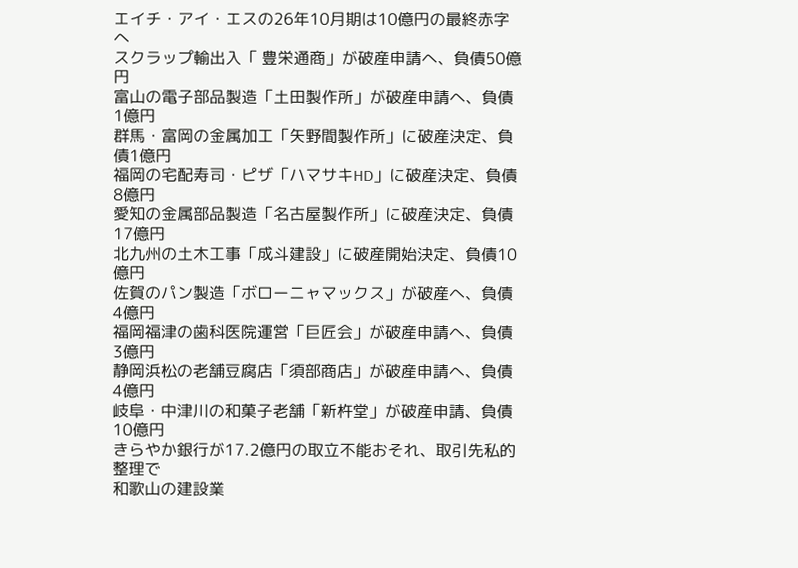エイチ・アイ・エスの26年10月期は10億円の最終赤字へ
スクラップ輸出入「 豊栄通商」が破産申請へ、負債50億円
富山の電子部品製造「土田製作所」が破産申請へ、負債1億円
群馬・富岡の金属加工「矢野間製作所」に破産決定、負債1億円
福岡の宅配寿司・ピザ「ハマサキHD」に破産決定、負債8億円
愛知の金属部品製造「名古屋製作所」に破産決定、負債17億円
北九州の土木工事「成斗建設」に破産開始決定、負債10億円
佐賀のパン製造「ボローニャマックス」が破産へ、負債4億円
福岡福津の歯科医院運営「巨匠会」が破産申請へ、負債3億円
静岡浜松の老舗豆腐店「須部商店」が破産申請へ、負債4億円
岐阜・中津川の和菓子老舗「新杵堂」が破産申請、負債10億円
きらやか銀行が17.2億円の取立不能おそれ、取引先私的整理で
和歌山の建設業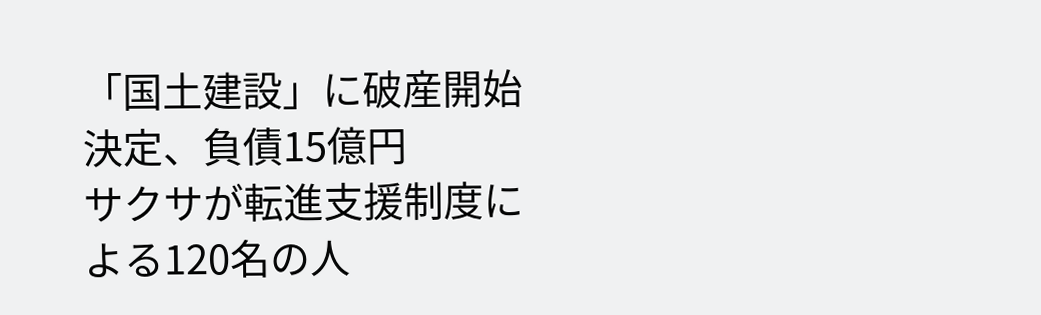「国土建設」に破産開始決定、負債15億円
サクサが転進支援制度による120名の人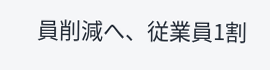員削減へ、従業員1割